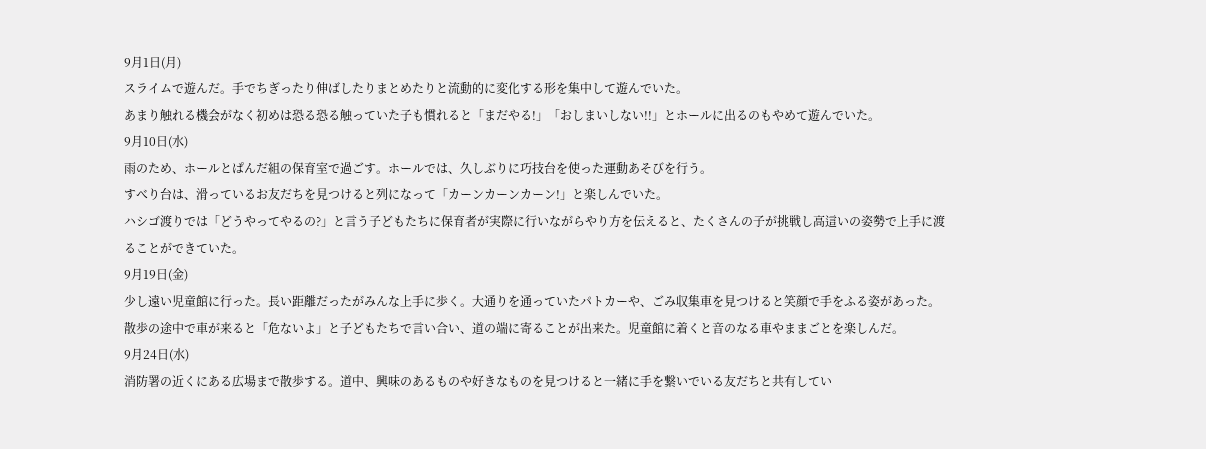9月1日(月)
スライムで遊んだ。手でちぎったり伸ばしたりまとめたりと流動的に変化する形を集中して遊んでいた。
あまり触れる機会がなく初めは恐る恐る触っていた子も慣れると「まだやる!」「おしまいしない!!」とホールに出るのもやめて遊んでいた。
9月10日(水)
雨のため、ホールとぱんだ組の保育室で過ごす。ホールでは、久しぶりに巧技台を使った運動あそびを行う。
すべり台は、滑っているお友だちを見つけると列になって「カーンカーンカーン!」と楽しんでいた。
ハシゴ渡りでは「どうやってやるの?」と言う子どもたちに保育者が実際に行いながらやり方を伝えると、たくさんの子が挑戦し高這いの姿勢で上手に渡ることができていた。
9月19日(金)
少し遠い児童館に行った。長い距離だったがみんな上手に歩く。大通りを通っていたパトカーや、ごみ収集車を見つけると笑顔で手をふる姿があった。
散歩の途中で車が来ると「危ないよ」と子どもたちで言い合い、道の端に寄ることが出来た。児童館に着くと音のなる車やままごとを楽しんだ。
9月24日(水)
消防署の近くにある広場まで散歩する。道中、興味のあるものや好きなものを見つけると一緒に手を繋いでいる友だちと共有してい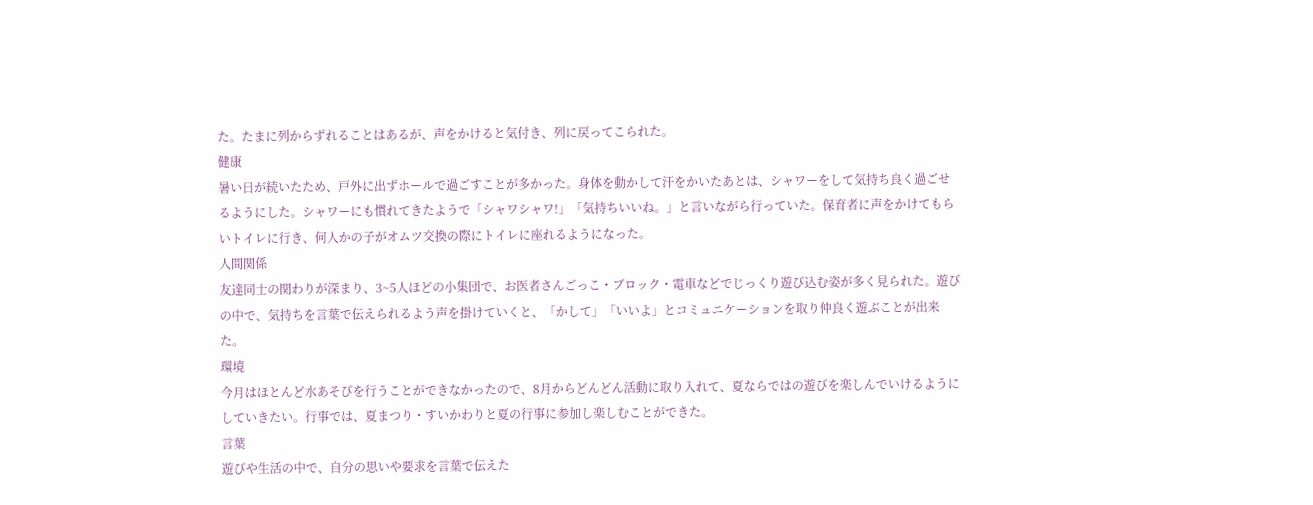た。たまに列からずれることはあるが、声をかけると気付き、列に戻ってこられた。
健康
暑い日が続いたため、戸外に出ずホールで過ごすことが多かった。身体を動かして汗をかいたあとは、シャワーをして気持ち良く過ごせるようにした。シャワーにも慣れてきたようで「シャワシャワ!」「気持ちいいね。」と言いながら行っていた。保育者に声をかけてもらいトイレに行き、何人かの子がオムツ交換の際にトイレに座れるようになった。
人間関係
友達同士の関わりが深まり、3~5人ほどの小集団で、お医者さんごっこ・ブロック・電車などでじっくり遊び込む姿が多く見られた。遊びの中で、気持ちを言葉で伝えられるよう声を掛けていくと、「かして」「いいよ」とコミュニケーションを取り仲良く遊ぶことが出来た。
環境
今月はほとんど水あそびを行うことができなかったので、8月からどんどん活動に取り入れて、夏ならではの遊びを楽しんでいけるようにしていきたい。行事では、夏まつり・すいかわりと夏の行事に参加し楽しむことができた。
言葉
遊びや生活の中で、自分の思いや要求を言葉で伝えた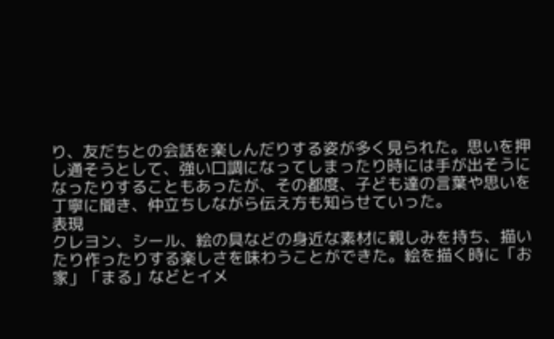り、友だちとの会話を楽しんだりする姿が多く見られた。思いを押し通そうとして、強い口調になってしまったり時には手が出そうになったりすることもあったが、その都度、子ども達の言葉や思いを丁寧に聞き、仲立ちしながら伝え方も知らせていった。
表現
クレヨン、シール、絵の具などの身近な素材に親しみを持ち、描いたり作ったりする楽しさを味わうことができた。絵を描く時に「お家」「まる」などとイメ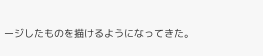ージしたものを描けるようになってきた。